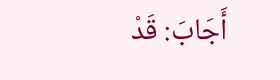أَجَابَ: قَدْ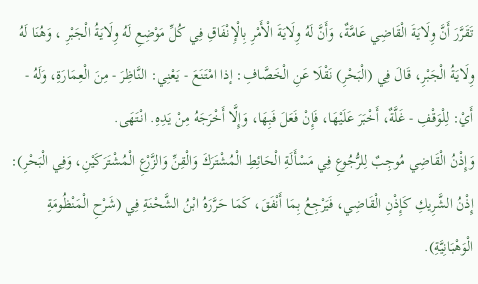تَقَرَّرَ أَنَّ وِلَايَةَ الْقَاضِي عَامَّةٌ، وَأَنَّ لَهُ وِلَايَةَ الْأَمْرِ بِالْإِنْفَاقِ فِي كُلِّ مَوْضِعِ لَهُ وِلَايَةُ الْجَبْرِ ، وَهُنَا لَهُ وِلَايَةُ الْجَبْرِ، قَالَ فِي (الْبَحْرِ) نَقْلَا عَنِ الْخَصَّافِ: إذا امْتَنَعَ - يَعْنِي: النَّاظِرَ - مِنَ الْعِمَارَةِ، وَلَهُ - أَيْ: لِلْوَقْفِ - غَلَّةٌ، أَخْبَرَ عَلَيْهَا، فَإِنْ فَعَلَ فَبِهَا، وَإِلَّا أَخْرَجَهُ مِنْ يَدِهِ. انْتَهَى.
وَإِذْنُ الْقَاضِي مُوجِبٌ لِلرُّجُوعِ فِي مَسْأَلَةِ الْحَائِطِ الْمُشْتَرَكَ وَالْقِنِّ وَالزَّرْعِ الْمُشْتَرَكَيْنِ، وَفِي الْبَحْرِ): إِذْنُ الشَّرِيكِ كَإِذْنِ الْقَاضِي، فَيَرْجِعُ بِمَا أَنْفَقَ، كَمَا حَرَّرَهُ ابْنُ الشَّحْنَةِ فِي (شَرْحِ الْمَنْظُومَةِ الْوَهْبَانِيَّةِ).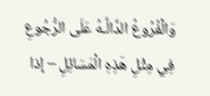وَالْفُرُوعُ الدَّالَّـهُ عَلَى الرُّجُوعِ فِي مِثْلِ هَذِهِ الْمَسَائِلِ – إذا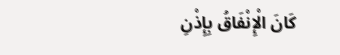كَانَ الْإِنْفَاقُ بِإِذْنِ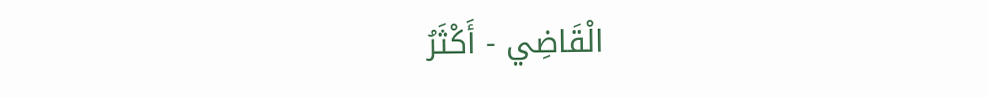الْقَاضِي - أَكْثَرُ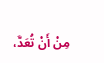مِنْ أَنْ تُعَدَّ،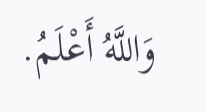وَاللَّهُ أَعْلَمُ.